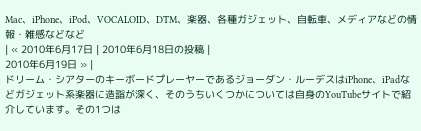Mac、iPhone、iPod、VOCALOID、DTM、楽器、各種ガジェット、自転車、メディアなどの情報・雑感などなど
| « 2010年6月17日 | 2010年6月18日の投稿 |
2010年6月19日 » |
ドリーム・シアターのキーボードプレーヤーであるジョーダン・ルーデスはiPhone、iPadなどガジェット系楽器に造詣が深く、そのうちいくつかについては自身のYouTubeサイトで紹介しています。その1つは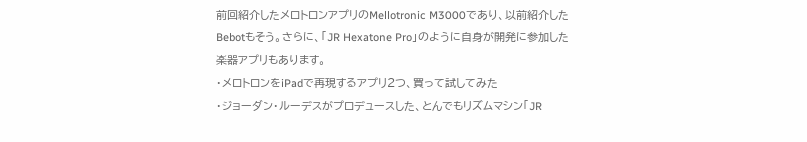前回紹介したメロトロンアプリのMellotronic M3000であり、以前紹介したBebotもそう。さらに、「JR Hexatone Pro」のように自身が開発に参加した楽器アプリもあります。
・メロトロンをiPadで再現するアプリ2つ、買って試してみた
・ジョーダン・ルーデスがプロデュースした、とんでもリズムマシン「JR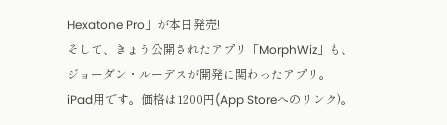Hexatone Pro」が本日発売!
そして、きょう公開されたアプリ「MorphWiz」も、ジョーダン・ルーデスが開発に関わったアプリ。iPad用です。価格は1200円(App Storeへのリンク)。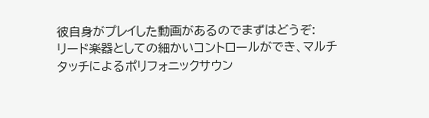彼自身がプレイした動画があるのでまずはどうぞ:
リード楽器としての細かいコントロールができ、マルチタッチによるポリフォニックサウン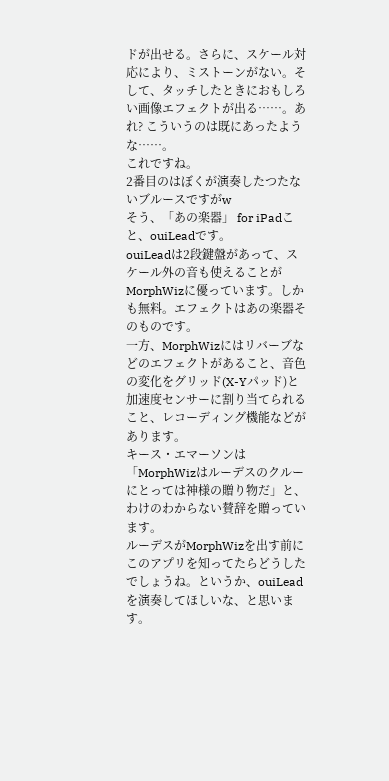ドが出せる。さらに、スケール対応により、ミストーンがない。そして、タッチしたときにおもしろい画像エフェクトが出る……。あれ? こういうのは既にあったような……。
これですね。
2番目のはぼくが演奏したつたないブルースですがw
そう、「あの楽器」 for iPadこと、ouiLeadです。
ouiLeadは2段鍵盤があって、スケール外の音も使えることがMorphWizに優っています。しかも無料。エフェクトはあの楽器そのものです。
一方、MorphWizにはリバーブなどのエフェクトがあること、音色の変化をグリッド(X-Yパッド)と加速度センサーに割り当てられること、レコーディング機能などがあります。
キース・エマーソンは「MorphWizはルーデスのクルーにとっては神様の贈り物だ」と、わけのわからない賛辞を贈っています。
ルーデスがMorphWizを出す前にこのアプリを知ってたらどうしたでしょうね。というか、ouiLeadを演奏してほしいな、と思います。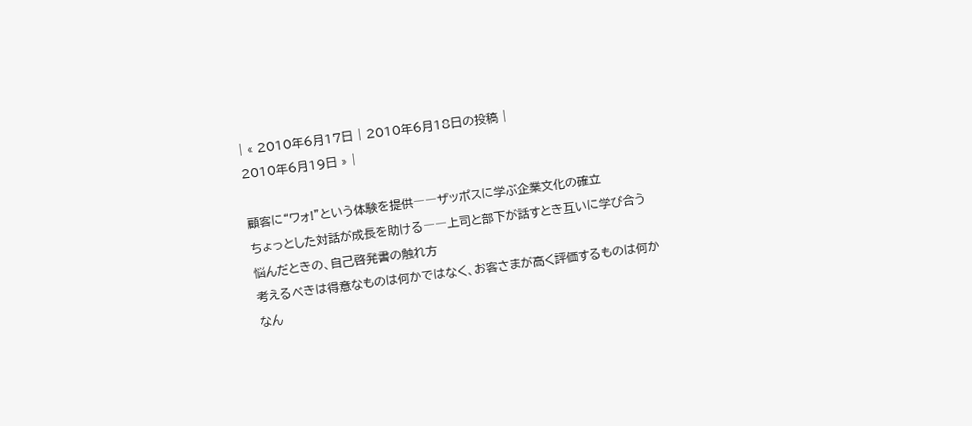| « 2010年6月17日 | 2010年6月18日の投稿 |
2010年6月19日 » |

顧客に“ワォ!”という体験を提供――ザッポスに学ぶ企業文化の確立
ちょっとした対話が成長を助ける――上司と部下が話すとき互いに学び合う
悩んだときの、自己啓発書の触れ方
考えるべきは得意なものは何かではなく、お客さまが高く評価するものは何か
なん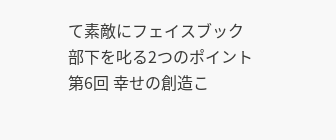て素敵にフェイスブック
部下を叱る2つのポイント
第6回 幸せの創造こ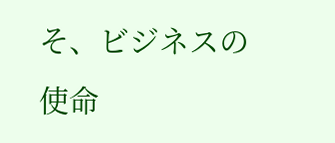そ、ビジネスの使命